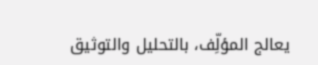يعالج المؤلِّف، بالتحليل والتوثيق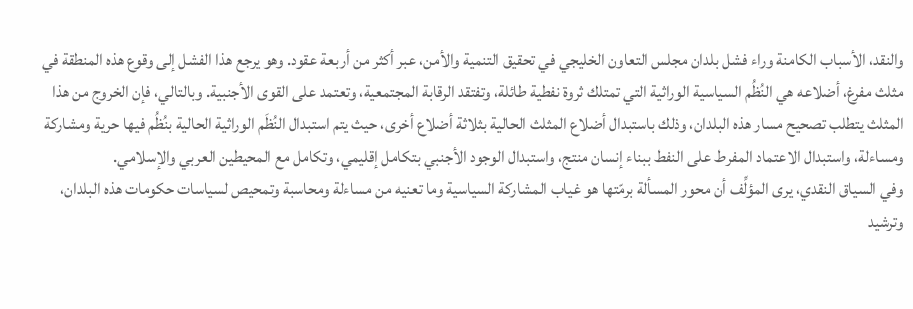والنقد، الأسباب الكامنة وراء فشل بلدان مجلس التعاون الخليجي في تحقيق التنمية والأمن، عبر أكثر من أربعة عقود. وهو يرجع هذا الفشل إلى وقوع هذه المنطقة في مثلث مفرغ، أضلاعه هي النُظُم السياسية الوراثية التي تمتلك ثروة نفطية طائلة، وتفتقد الرقابة المجتمعية، وتعتمد على القوى الأجنبية. وبالتالي، فإن الخروج من هذا المثلث يتطلب تصحيح مسار هذه البلدان، وذلك باستبدال أضلاع المثلث الحالية بثلاثة أضلاع أخرى، حيث يتم استبدال النُظَم الوراثية الحالية بنُظُم فيها حرية ومشاركة ومساءلة، واستبدال الاعتماد المفرط على النفط ببناء إنسان منتج، واستبدال الوجود الأجنبي بتكامل إقليمي، وتكامل مع المحيطين العربي والإسلامي.
وفي السياق النقدي، يرى المؤلِّف أن محور المسألة برمّتها هو غياب المشاركة السياسية وما تعنيه من مساءلة ومحاسبة وتمحيص لسياسات حكومات هذه البلدان، وترشيد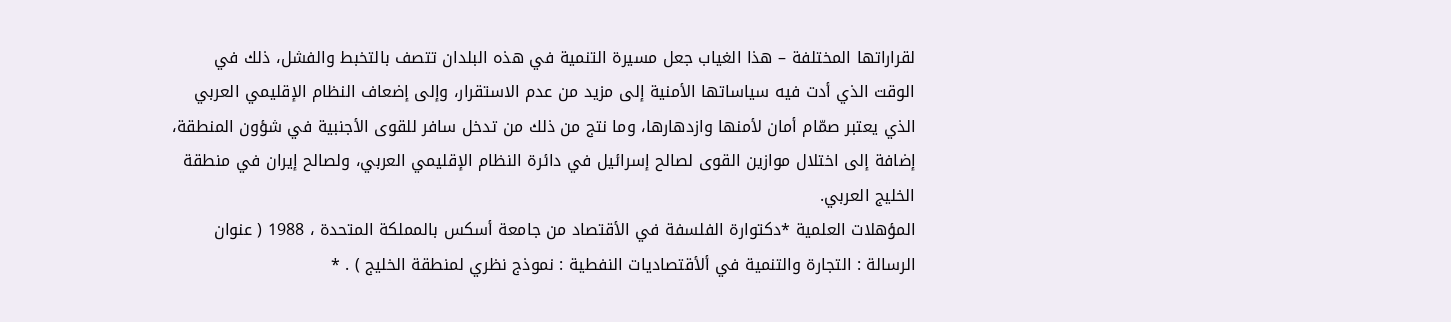لقراراتها المختلفة – هذا الغياب جعل مسيرة التنمية في هذه البلدان تتصف بالتخبط والفشل، ذلك في الوقت الذي أدت فيه سياساتها الأمنية إلى مزيد من عدم الاستقرار، وإلى إضعاف النظام الإقليمي العربي الذي يعتبر صمّام أمان لأمنها وازدهارها، وما نتج من ذلك من تدخل سافر للقوى الأجنبية في شؤون المنطقة، إضافة إلى اختلال موازين القوى لصالح إسرائيل في دائرة النظام الإقليمي العربي، ولصالح إيران في منطقة الخليج العربي.
المؤهلات العلمية *دكتوارة الفلسفة في الأقتصاد من جامعة أسكس بالمملكة المتحدة ، 1988 ( عنوان الرسالة : التجارة والتنمية في ألأقتصاديات النفطية : نموذج نظري لمنطقة الخليج ) . *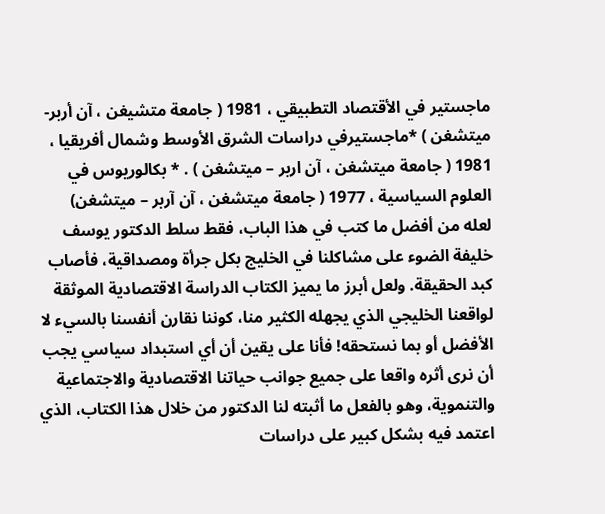ماجستير في الأقتصاد التطبيقي ، 1981 ( جامعة متشيغن ، آن أربر- ميتشغن ) *ماجستيرفي دراسات الشرق الأوسط وشمال أفريقيا ، 1981 ( جامعة ميتشغن ، آن اربر – ميتشغن ) . * بكالوريوس في العلوم السياسية ، 1977 ( جامعة ميتشغن ، آن آربر – ميتشغن)
لعله من أفضل ما كتب في هذا الباب، فقط سلط الدكتور يوسف خليفة الضوء على مشاكلنا في الخليج بكل جرأة ومصداقية، فأصاب كبد الحقيقة. ولعل أبرز ما يميز الكتاب الدراسة الاقتصادية الموثقة لواقعنا الخليجي الذي يجهله الكثير منا، كوننا نقارن أنفسنا بالسيء لا الأفضل أو بما نستحقه! فأنا على يقين أن أي استبداد سياسي يجب أن نرى أثره واقعا على جميع جوانب حياتنا الاقتصادية والاجتماعية والتنموية، وهو بالفعل ما أثبته لنا الدكتور من خلال هذا الكتاب، الذي اعتمد فيه بشكل كبير على دراسات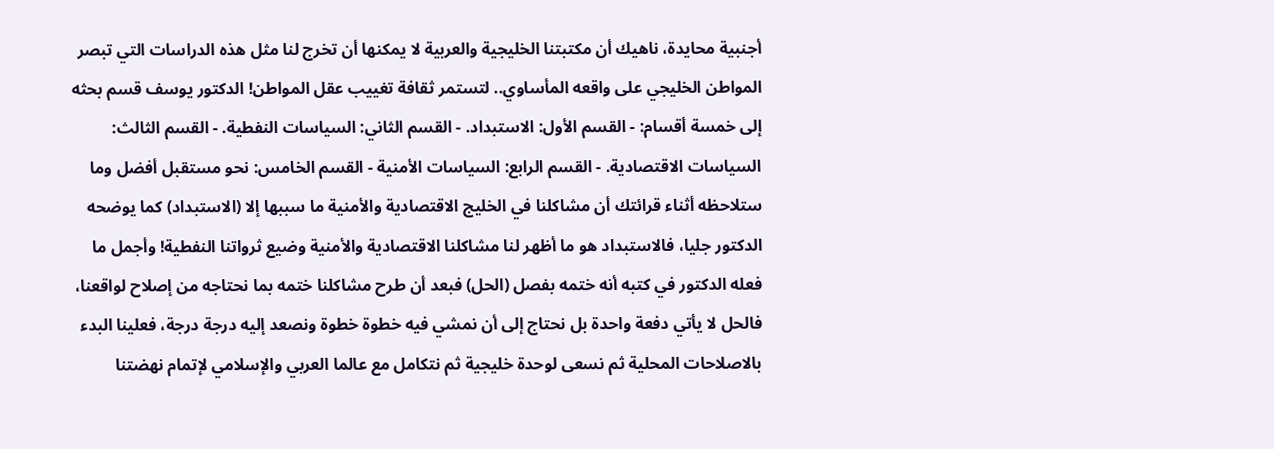أجنبية محايدة، ناهيك أن مكتبتنا الخليجية والعربية لا يمكنها أن تخرج لنا مثل هذه الدراسات التي تبصر المواطن الخليجي على واقعه المأساوي.. لتستمر ثقافة تغييب عقل المواطن! الدكتور يوسف قسم بحثه إلى خمسة أقسام: - القسم الأول: الاستبداد. - القسم الثاني: السياسات النفطية. - القسم الثالث: السياسات الاقتصادية. - القسم الرابع: السياسات الأمنية - القسم الخامس: نحو مستقبل أفضل وما ستلاحظه أثناء قرائتك أن مشاكلنا في الخليج الاقتصادية والأمنية ما سببها إلا (الاستبداد) كما يوضحه الدكتور جليا، فالاستبداد هو ما أظهر لنا مشاكلنا الاقتصادية والأمنية وضيع ثرواتنا النفطية! وأجمل ما فعله الدكتور في كتبه أنه ختمه بفصل (الحل) فبعد أن طرح مشاكلنا ختمه بما نحتاجه من إصلاح لواقعنا، فالحل لا يأتي دفعة واحدة بل نحتاج إلى أن نمشي فيه خطوة خطوة ونصعد إليه درجة درجة، فعلينا البدء بالاصلاحات المحلية ثم نسعى لوحدة خليجية ثم نتكامل مع عالما العربي والإسلامي لإتمام نهضتنا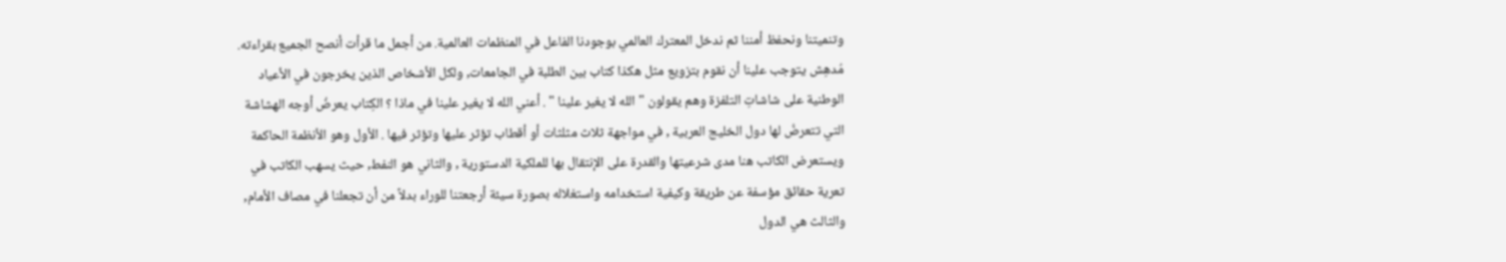وتنميتنا ونحفظ أمننا ثم ندخل المعترك العالمي بوجودنا الفاعل في المنظمات العالمية. من أجمل ما قرأت أنصح الجميع بقراءته.
مُدهِش يتوجب علينا أن نقوم بتزويع مثل هكذا كتاب بين الطلبة في الجامعات, ولكل الأشخاص الذين يخرجون في الأعياد الوطنية على شاشاتِ التلفزة وهم يقولون " الله لا يغير علينا " . أعني الله لا يغير علينا في ماذا ؟ الكِتاب يعرضُ أوجه الهشاشة التي تتعرضُ لها دول الخليج العربية , في مواجهة ثلاث مثلثات أو أقطاب تؤثر عليها وتؤثر فيها . الأول وهو الأنظمة الحاكمة ويستعرض الكاتب هنا مدى شرعيتها والقدرة على الإنتقال بها للملكية الدستورية , والثاني هو النفط, حيث يسهب الكاتب في تعرية حقائق مؤسفة عن طريقة وكيفية استخدامه واستغلاله بصورة سيئة أرجعتنا للوراء بدلاً من أن تجعلنا في مصاف الأمام, والثالث هي الدول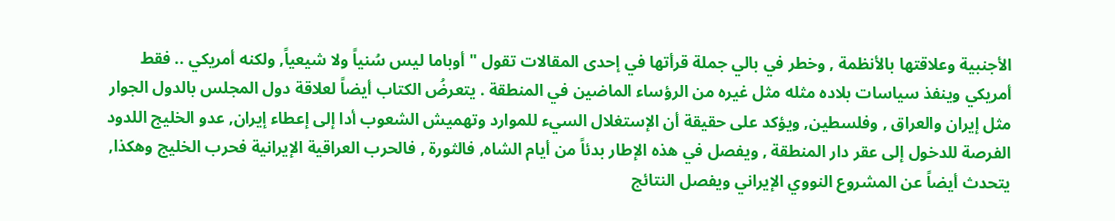الأجنبية وعلاقتها بالأنظمة , وخطر في بالي جملة قرأتها في إحدى المقالات تقول " أوباما ليس سُنياً ولا شيعياً, ولكنه أمريكي .. فقط أمريكي وينفذ سياسات بلاده مثله مثل غيره من الرؤساء الماضين في المنطقة . يتعرضُ الكتاب أيضاً لعلاقة دول المجلس بالدول الجوار مثل إيران والعراق , وفلسطين, ويؤكد على حقيقة أن الإستغلال السيء للموارد وتهميش الشعوب أدا إلى إعطاء إيران, عدو الخليج اللدود الفرصة للدخول إلى عقر دار المنطقة , ويفصل في هذه الإطار بدئاً من أيام الشاه, فالثورة , فالحرب العراقية الإيرانية فحرب الخليج وهكذا, يتحدث أيضاً عن المشروع النووي الإيراني ويفصل النتائج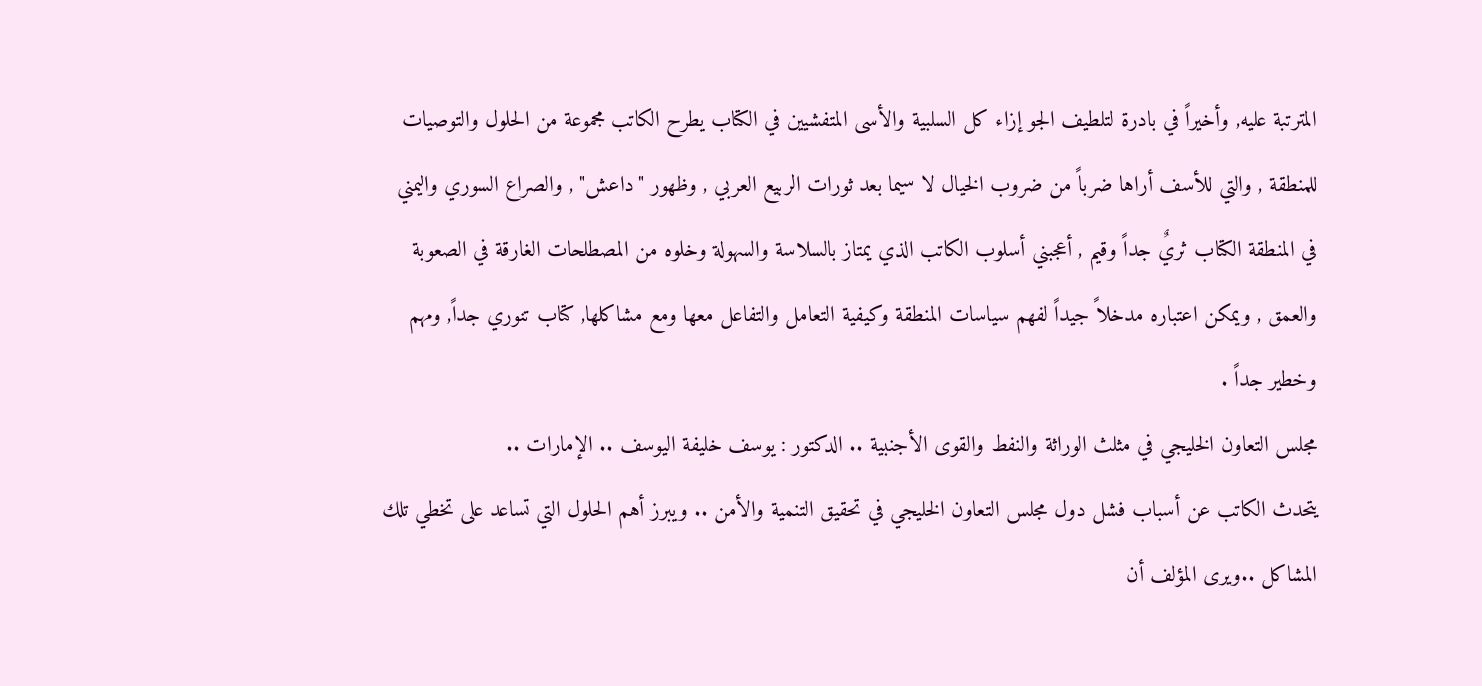المترتبة عليه, وأخيراً في بادرة لتلطيف الجو إزاء كل السلبية والأسى المتفشيين في الكتاب يطرح الكاتب مجموعة من الحلول والتوصيات للمنطقة , والتي للأسف أراها ضرباً من ضروب الخيال لا سيما بعد ثورات الربيع العربي , وظهور "داعش" , والصراع السوري واليمني في المنطقة الكتاب ثريٌ جداً وقيم , أعجبني أسلوب الكاتب الذي يمتاز بالسلاسة والسهولة وخلوه من المصطلحات الغارقة في الصعوبة والعمق , ويمكن اعتباره مدخلاً جيداً لفهم سياسات المنطقة وكيفية التعامل والتفاعل معها ومع مشاكلها, كتاب تنوري جداً, ومهم وخطير جداً .
مجلس التعاون الخليجي في مثلث الوراثة والنفط والقوى الأجنبية .. الدكتور : يوسف خليفة اليوسف .. الإمارات ..
يتحدث الكاتب عن أسباب فشل دول مجلس التعاون الخليجي في تحقيق التنمية والأمن .. ويبرز أهم الحلول التي تساعد على تخطي تلك المشاكل ..ويرى المؤلف أن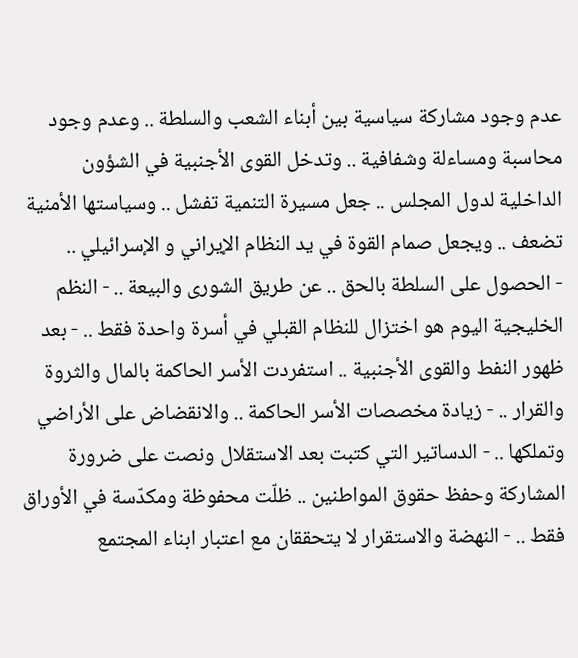عدم وجود مشاركة سياسية بين أبناء الشعب والسلطة .. وعدم وجود محاسبة ومساءلة وشفافية .. وتدخل القوى الأجنبية في الشؤون الداخلية لدول المجلس .. جعل مسيرة التنمية تفشل .. وسياستها الأمنية تضعف .. ويجعل صمام القوة في يد النظام الإيراني و الإسرائيلي ..
- الحصول على السلطة بالحق .. عن طريق الشورى والبيعة .. - النظم الخليجية اليوم هو اختزال للنظام القبلي في أسرة واحدة فقط .. - بعد ظهور النفط والقوى الأجنبية .. استفردت الأسر الحاكمة بالمال والثروة والقرار .. - زيادة مخصصات الأسر الحاكمة .. والانقضاض على الأراضي وتملكها .. - الدساتير التي كتبت بعد الاستقلال ونصت على ضرورة المشاركة وحفظ حقوق المواطنين .. ظلّت محفوظة ومكدّسة في الأوراق فقط .. - النهضة والاستقرار لا يتحققان مع اعتبار ابناء المجتمع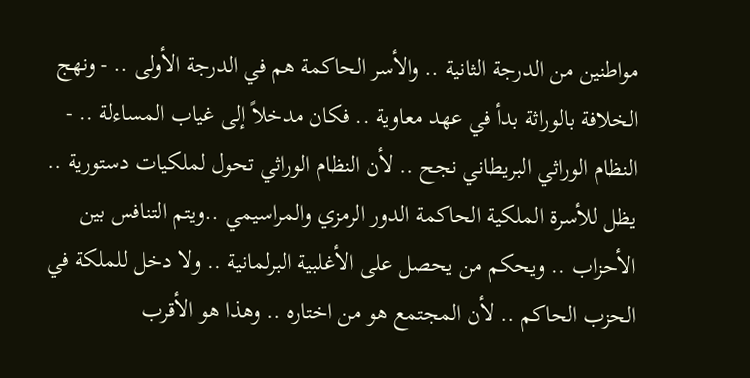مواطنين من الدرجة الثانية .. والأسر الحاكمة هم في الدرجة الأولى .. - ونهج الخلافة بالوراثة بدأ في عهد معاوية .. فكان مدخلاً إلى غياب المساءلة .. - النظام الوراثي البريطاني نجح .. لأن النظام الوراثي تحول لملكيات دستورية .. يظل للأسرة الملكية الحاكمة الدور الرمزي والمراسيمي ..ويتم التنافس بين الأحزاب .. ويحكم من يحصل على الأغلبية البرلمانية .. ولا دخل للملكة في الحزب الحاكم .. لأن المجتمع هو من اختاره .. وهذا هو الأقرب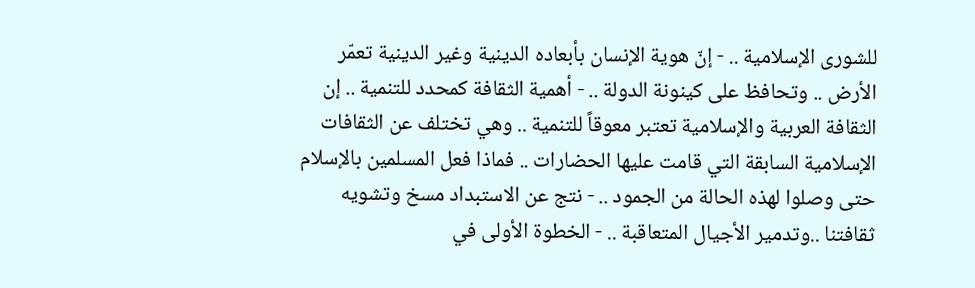للشورى الإسلامية .. - إنّ هوية الإنسان بأبعاده الدينية وغير الدينية تعمّر الأرض .. وتحافظ على كينونة الدولة .. - أهمية الثقافة كمحدد للتنمية .. إن الثقافة العربية والإسلامية تعتبر معوقاً للتنمية .. وهي تختلف عن الثقافات الإسلامية السابقة التي قامت عليها الحضارات .. فماذا فعل المسلمين بالإسلام حتى وصلوا لهذه الحالة من الجمود .. - نتج عن الاستبداد مسخ وتشويه ثقافتنا ..وتدمير الأجيال المتعاقبة .. - الخطوة الأولى في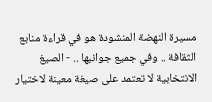مسيرة النهضة المنشودة هو في قراءة منابع الثقافة .. وفي جميع جوانبها .. - الصيغ الانتخابية لا تعتمد على صيغة معينة لاختيار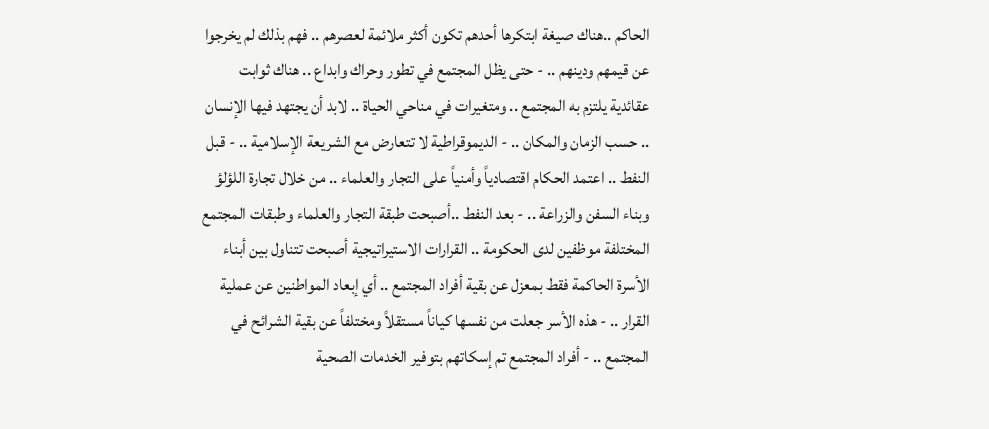الحاكم ..هناك صيغة ابتكرها أحدهم تكون أكثر ملائمة لعصرهم .. فهم بذلك لم يخرجوا عن قيمهم ودينهم .. - حتى يظل المجتمع في تطور وحراك وابداع .. هناك ثوابت عقائدية يلتزم به المجتمع .. ومتغيرات في مناحي الحياة .. لابد أن يجتهد فيها الإنسان .. حسب الزمان والمكان .. - الديموقراطية لا تتعارض مع الشريعة الإسلامية .. - قبل النفط .. اعتمد الحكام اقتصادياً وأمنياً على التجار والعلماء .. من خلال تجارة اللؤلؤ وبناء السفن والزراعة .. - بعد النفط ..أصبحت طبقة التجار والعلماء وطبقات المجتمع المختلفة موظفين لدى الحكومة .. القرارات الاستيراتيجية أصبحت تتناول بين أبناء الأسرة الحاكمة فقط بمعزل عن بقية أفراد المجتمع .. أي إبعاد المواطنين عن عملية القرار .. - هذه الأسر جعلت من نفسها كياناً مستقلاً ومختلفاً عن بقية الشرائح في المجتمع .. - أفراد المجتمع تم إسكاتهم بتوفير الخدمات الصحية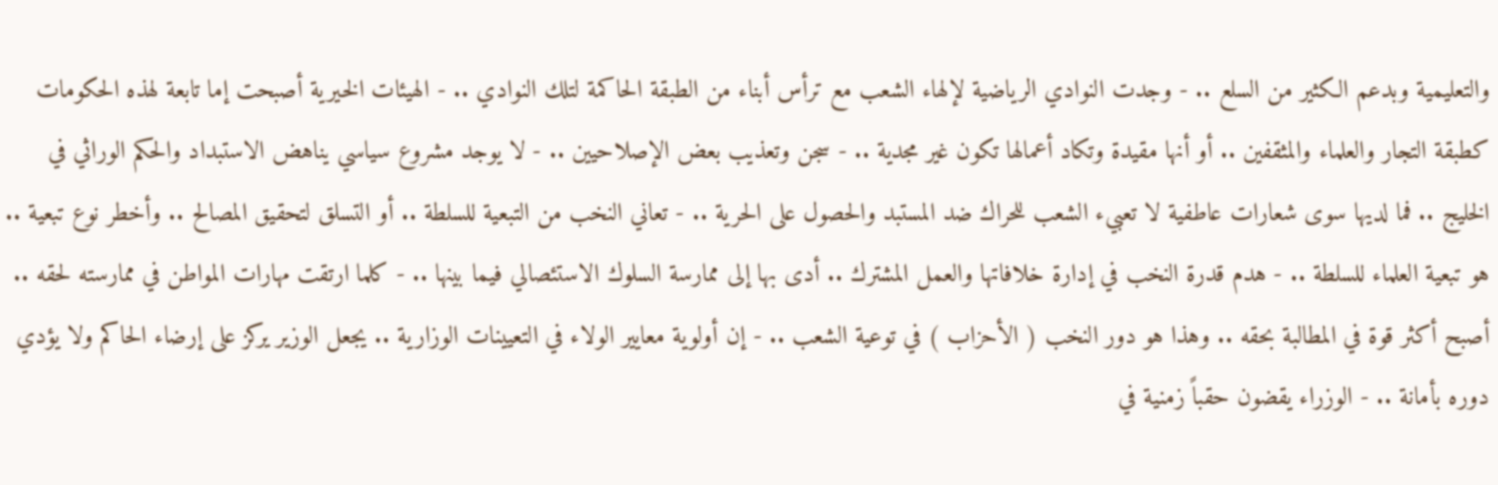والتعليمية وبدعم الكثير من السلع .. - وجدت النوادي الرياضية لإلهاء الشعب مع ترأس أبناء من الطبقة الحاكمة لتلك النوادي .. - الهيئات الخيرية أصبحت إما تابعة لهذه الحكومات كطبقة التجار والعلماء والمثقفين .. أو أنها مقيدة وتكاد أعمالها تكون غير مجدية .. - سجن وتعذيب بعض الإصلاحيين .. - لا يوجد مشروع سياسي يناهض الاستبداد والحكم الوراثي في الخليج .. فما لديها سوى شعارات عاطفية لا تعبيء الشعب للحراك ضد المستبد والحصول على الحرية .. - تعاني النخب من التبعية للسلطة .. أو التسلق لتحقيق المصالح .. وأخطر نوع تبعية .. هو تبعية العلماء للسلطة .. - هدم قدرة النخب في إدارة خلافاتها والعمل المشترك .. أدى بها إلى ممارسة السلوك الاستئصالي فيما بينها .. - كلما ارتقت مهارات المواطن في ممارسته لحقه .. أصبح أكثر قوة في المطالبة بحقه .. وهذا هو دور النخب ( الأحزاب ) في توعية الشعب .. - إن أولوية معايير الولاء في التعيينات الوزارية .. يجعل الوزير يركز على إرضاء الحاكم ولا يؤدي دوره بأمانة .. - الوزراء يقضون حقباً زمنية في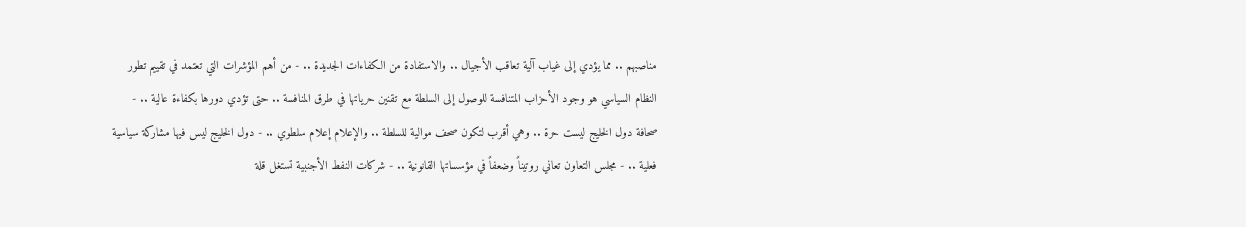مناصبهم .. مما يؤدي إلى غياب آلية تعاقب الأجيال .. والاستفادة من الكفاءات الجديدة .. - من أهم المؤشرات التي تعتمد في تقييم تطور النظام السياسي هو وجود الأحزاب المتنافسة للوصول إلى السلطة مع تقنين حرياتها في طرق المنافسة .. حتى تؤدي دورها بكفاءة عالية .. - صحافة دول الخليج ليست حرة .. وهي أقرب لتكون صحف موالية للسلطة .. والإعلام إعلام سلطوي .. - دول الخليج ليس فيها مشاركة سياسية فعلية .. - مجلس التعاون تعاني روتيناً وضعفاً في مؤسساتها القانونية .. - شركات النفط الأجنبية تستغل قلة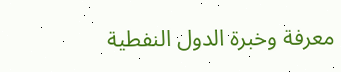معرفة وخبرة الدول النفطية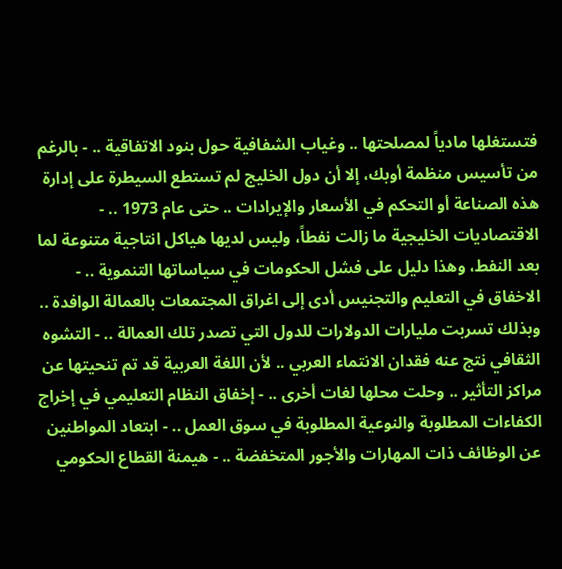فتستغلها مادياً لمصلحتها .. وغياب الشفافية حول بنود الاتفاقية .. - بالرغم من تأسيس منظمة أوبك، إلا أن دول الخليج لم تستطع السيطرة على إدارة هذه الصناعة أو التحكم في الأسعار والإيرادات .. حتى عام 1973 .. - الاقتصاديات الخليجية ما زالت نفطاً، وليس لديها هياكل انتاجية متنوعة لما بعد النفط، وهذا دليل على فشل الحكومات في سياساتها التنموية .. - الاخفاق في التعليم والتجنيس أدى إلى اغراق المجتمعات بالعمالة الوافدة .. وبذلك تسربت مليارات الدولارات للدول التي تصدر تلك العمالة .. - التشوه الثقافي نتج عنه فقدان الانتماء العربي .. لأن اللغة العربية قد تم تنحيتها عن مراكز التأثير .. وحلت محلها لغات أخرى .. - إخفاق النظام التعليمي في إخراج الكفاءات المطلوبة والنوعية المطلوبة في سوق العمل .. - ابتعاد المواطنين عن الوظائف ذات المهارات والأجور المتخفضة .. - هيمنة القطاع الحكومي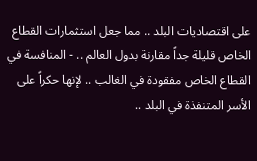على اقتصاديات البلد .. مما جعل استثمارات القطاع الخاص قليلة جداً مقارنة بدول العالم .. - المنافسة في القطاع الخاص مفقودة في الغالب .. لإنها حكراً على الأسر المتنفذة في البلد ..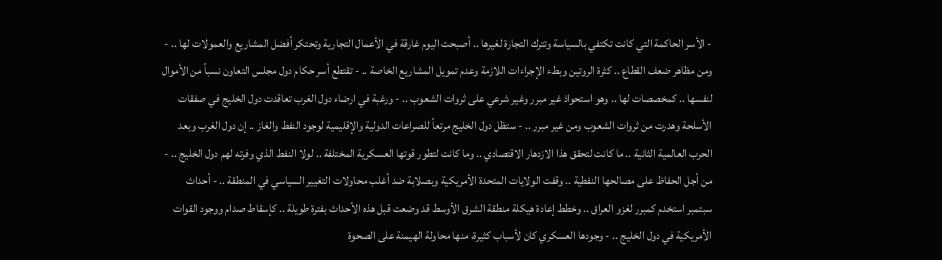- الأسر الحاكمة التي كانت تكتفي بالسياسة وتترك التجارة لغيرها .. أصبحت اليوم غارقة في الأعمال التجارية وتحتكر أفضل المشاريع والعمولات لها .. - ومن مظاهر ضعف القطاع .. كثرة الروتين وبطء الإجراءات اللازمة وعدم تمويل المشاريع الخاصة .. - تقتطع أسر حكام دول مجلس التعاون نسباً من الأموال لنفسها .. كمخصصات لها .. وهو استحواذ غير مبرر وغير شرعي على ثروات الشعوب .. - ورغبة في ارضاء دول الغرب تعاقدت دول الخليج في صفقات الأسلحة وهدرت من ثروات الشعوب ومن غير مبرر .. - ستظل دول الخليج مرتعاً للصراعات الدولية والإقليمية لوجود النفط والغاز .. إن دول الغرب وبعد الحرب العالمية الثانية .. ما كانت لتحقق هذا الازدهار الاقتصادي .. وما كانت لتطور قوتها العسكرية المختلفة .. لولا النفط الذي وفرته لهم دول الخليج .. - من أجل الحفاظ على مصالحها النفطية .. وقفت الولايات المتحدة الأمريكية وبصلابة ضد أغلب محاولات التغيير السياسي في المنطقة .. - أحداث سبتمبر استخدم كمبرر لغزو العراق .. وخطط إعادة هيكلة منطقة الشرق الأوسط قد وضعت قبل هذه الأحداث بفترة طويلة .. كإسقاط صدام ووجود القوات الأمريكية في دول الخليج .. - وجودها العسكري كان لأسباب كثيرة، منها محاولة الهيمنة على الصحوة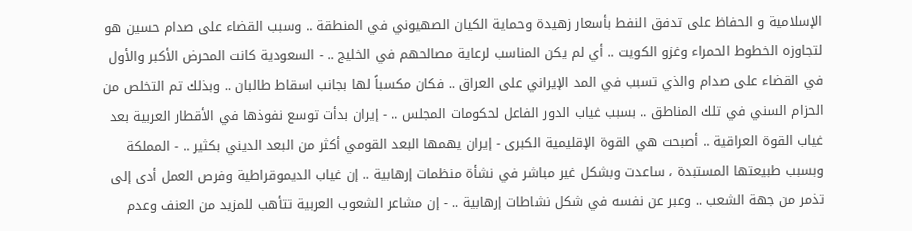الإسلامية و الحفاظ على تدفق النفط بأسعار زهيدة وحماية الكيان الصهيوني في المنطقة .. وسبب القضاء على صدام حسين هو لتجاوزه الخطوط الحمراء وغزو الكويت .. أي لم يكن المناسب لرعاية مصالحهم في الخليج .. - السعودية كانت المحرض الأكبر والأول في القضاء على صدام والذي تسبب في المد الإيراني على العراق .. فكان مكسباً لها بجانب اسقاط طالبان .. وبذلك تم التخلص من الحزام السني في تلك المناطق .. بسبب غياب الدور الفاعل لحكومات المجلس .. - إيران بدأت توسع نفوذها في الأقطار العربية بعد غياب القوة العراقية .. أصبحت هي القوة الإقليمية الكبرى - إيران يهمها البعد القومي أكثر من البعد الديني بكثير .. - المملكة وبسبب طبيعتها المستبدة ، ساعدت وبشكل غير مباشر في نشأة منظمات إرهابية .. إن غياب الديموقراطية وفرص العمل أدى إلى تذمر من جهة الشعب .. وعبر عن نفسه في شكل نشاطات إرهابية .. - إن مشاعر الشعوب العربية تتأهب للمزيد من العنف وعدم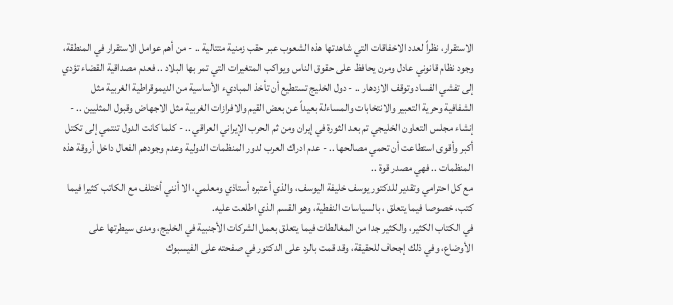الاستقرار، نظراً لعدد الاخفاقات التي شاهدتها هذه الشعوب عبر حقب زمنية متتالية .. - من أهم عوامل الاستقرار في المنطقة، وجود نظام قانوني عادل ومرن يحافظ على حقوق الناس ويواكب المتغيرات التي تمر بها البلاد .. فعدم مصداقية القضاء تؤدي إلى تفشي الفساد وتوقف الازدهار .. - دول الخليج تستطيع أن تأخذ المباديء الأساسية من الديموقراطية الغربية مثل الشفافية وحرية التعبير والانتخابات والمساءلة بعيداً عن بعض القيم والافرازات الغربية مثل الاجهاض وقبول المثليين .. - إنشاء مجلس التعاون الخليجي تم بعد الثورة في إيران ومن ثم الحرب الإيراني العراقي .. - كلما كانت الدول تنتمي إلى تكتل أكبر وأقوى استطاعت أن تحمي مصالحها .. - عدم ادراك العرب لدور المنظمات الدولية وعدم وجودهم الفعال داخل أروقة هذه المنظمات .. فهي مصدر قوة ..
مع كل احترامي وتقدير للدكتور يوسف خليفة اليوسف، والذي أعتبره أستاذي ومعلمي، الا أنني أختلف مع الكاتب كثيرا فيما كتب، خصوصا فيما يتعلق ، بالسياسات النفطية، وهو القسم الذي اطلعت عليه.
في الكتاب الكثير، والكثير جدا من المغالطات فيما يتعلق بعمل الشركات الأجنبية في الخليج، ومدى سيطرتها على الأوضاع، وفي ذلك إجحاف للحقيقة، وقد قمت بالرد على الدكتور في صفحته على الفيسبوك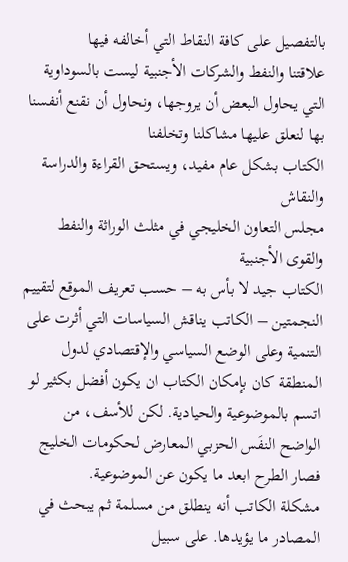بالتفصيل على كافة النقاط التي أخالفه فيها
علاقتنا والنفط والشركات الأجنبية ليست بالسوداوية التي يحاول البعض أن يروجها، ونحاول أن نقنع أنفسنا بها لنعلق عليها مشاكلنا وتخلفنا
الكتاب بشكل عام مفيد، ويستحق القراءة والدراسة والنقاش
مجلس التعاون الخليجي في مثلث الوراثة والنفط والقوى الأجنبية
الكتاب جيد لا بأس به – حسب تعريف الموقع لتقييم النجمتين – الكاتب يناقش السياسات التي أثرت على التنمية وعلى الوضع السياسي والإقتصادي لدول المنطقة كان بإمكان الكتاب ان يكون أفضل بكثير لو اتسم بالموضوعية والحيادية. لكن للأسف، من الواضح النفَس الحزبي المعارض لحكومات الخليج فصار الطرح ابعد ما يكون عن الموضوعية.
مشكلة الكاتب أنه ينطلق من مسلمة ثم يبحث في المصادر ما يؤيدها. على سبيل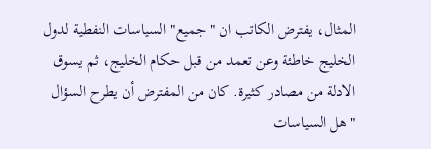المثال، يفترض الكاتب ان "جميع" السياسات النفطية لدول الخليج خاطئة وعن تعمد من قبل حكام الخليج، ثم يسوق الادلة من مصادر كثيرة. كان من المفترض أن يطرح السؤال "هل السياسات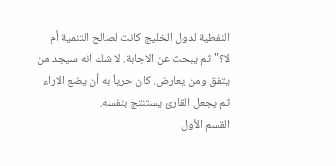النفطية لدول الخليج كانت لصالح التنمية أم لا؟" ثم يبحث عن الاجابة. لا شك انه سيجد من يتفق ومن يعارض. كان حرياُ به أن يضع الاراء ثم يجعل القارئ يستنتج بنفسه.
القسم الأول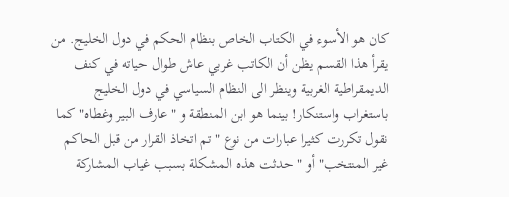كان هو الأسوء في الكتاب الخاص بنظام الحكم في دول الخليج. من يقرأ هذا القسم يظن أن الكاتب غربي عاش طوال حياته في كنف الديمقراطية الغربية وينظر الى النظام السياسي في دول الخليج باستغراب واستنكار! بينما هو ابن المنطقة و "عارف البير وغطاه" كما نقول تكررت كثيرا عبارات من نوع " تم اتخاذ القرار من قبل الحاكم غير المنتخب" أو " حدثت هذه المشكلة بسبب غياب المشاركة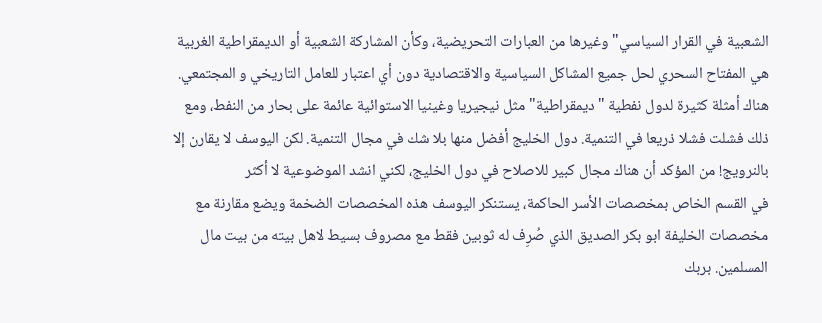الشعبية في القرار السياسي" وغيرها من العبارات التحريضية، وكأن المشاركة الشعبية أو الديمقراطية الغربية هي المفتاح السحري لحل جميع المشاكل السياسية والاقتصادية دون أي اعتبار للعامل التاريخي و المجتمعي. هناك أمثلة كثيرة لدول نفطية "ديمقراطية" مثل نيجيريا وغينيا الاستوائية عائمة على بحار من النفط، ومع ذلك فشلت فشلا ذريعا في التنمية. دول الخليج أفضل منها بلا شك في مجال التنمية. لكن اليوسف لا يقارن إلا بالنرويج! من المؤكد أن هناك مجال كبير للاصلاح في دول الخليج، لكني انشد الموضوعية لا أكثر
في القسم الخاص بمخصصات الأسر الحاكمة، يستنكر اليوسف هذه المخصصات الضخمة ويضع مقارنة مع مخصصات الخليفة ابو بكر الصديق الذي صُرِف له ثوبين فقط مع مصروف بسيط لاهل بيته من بيت مال المسلمين. بربك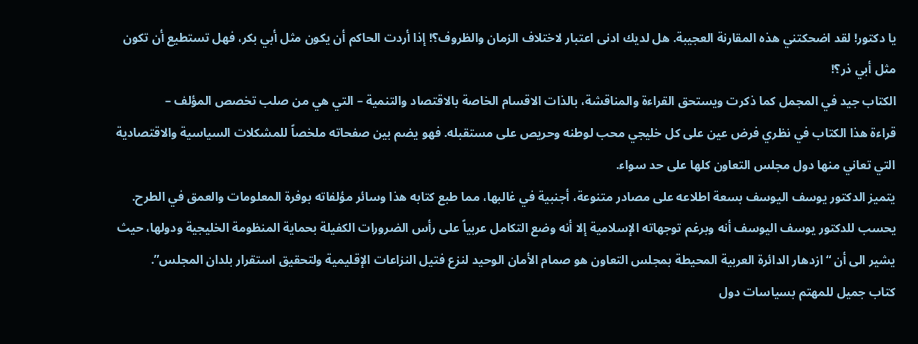يا دكتور! لقد اضحكتني هذه المقارنة العجيبة. هل لديك ادنى اعتبار لاختلاف الزمان والظروف؟! إذا أردت الحاكم أن يكون مثل أبي بكر، فهل تستطيع أن تكون مثل أبي ذر؟!
الكتاب جيد في المجمل كما ذكرت ويستحق القراءة والمناقشة، بالذات الاقسام الخاصة بالاقتصاد والتنمية – التي هي من صلب تخصص المؤلف –
قراءة هذا الكتاب في نظري فرض عين على كل خليجي محب لوطنه وحريص على مستقبله. فهو يضم بين صفحاته ملخصاً للمشكلات السياسية والاقتصادية التي تعاني منها دول مجلس التعاون كلها على حد سواء.
يتميز الدكتور يوسف اليوسف بسعة اطلاعه على مصادر متنوعة، أجنبية في غالبها، مما طبع كتابه هذا وسائر مؤلفاته بوفرة المعلومات والعمق في الطرح.
يحسب للدكتور يوسف اليوسف أنه وبرغم توجهاته الإسلامية إلا أنه وضع التكامل عربياً على رأس الضرورات الكفيلة بحماية المنظومة الخليجية ودولها، حيث يشير الى أن “ازدهار الدائرة العربية المحيطة بمجلس التعاون هو صمام الأمان الوحيد لنزع فتيل النزاعات الإقليمية ولتحقيق استقرار بلدان المجلس”.
كتاب جميل للمهتم بسياسات دول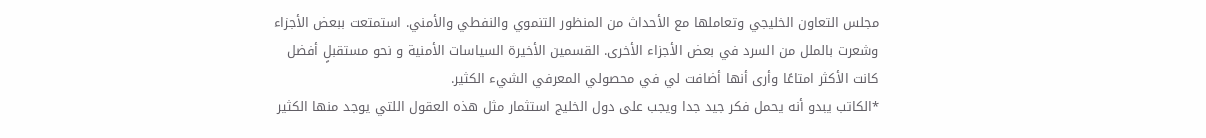مجلس التعاون الخليجي وتعاملها مع الأحداث من المنظور التنموي والنفطي والأمني. استمتعت ببعض الأجزاء وشعرت بالملل من السرد في بعض الأجزاء الأخرى. القسمين الأخيرة السياسات الأمنية و نحو مستقبلٍ أفضل كانت الأكثر امتاعًا وأرى أنها أضافت لي في محصولي المعرفي الشيء الكثير.
*الكاتب يبدو أنه يحمل فكر جيد جدا ويجب على دول الخليج استثمار مثل هذه العقول اللتي يوجد منها الكثير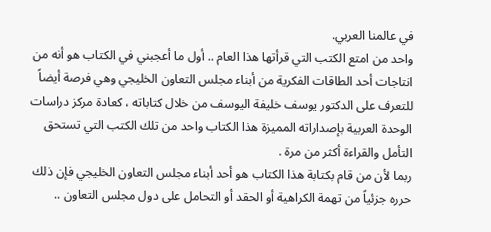في عالمنا العربي.
واحد من امتع الكتب التي قرأتها هذا العام .. أول ما أعجبني في الكتاب هو أنه من انتاجات أحد الطاقات الفكرية من أبناء مجلس التعاون الخليجي وهي فرصة أيضاً للتعرف على الدكتور يوسف خليفة اليوسف من خلال كتاباته ، كعادة مركز دراسات الوحدة العربية بإصداراته المميزة هذا الكتاب واحد من تلك الكتب التي تستحق التأمل والقراءة أكثر من مرة .
ربما لأن من قام بكتابة هذا الكتاب هو أحد أبناء مجلس التعاون الخليجي فإن ذلك حرره جزئياً من تهمة الكراهية أو الحقد أو التحامل على دول مجلس التعاون ..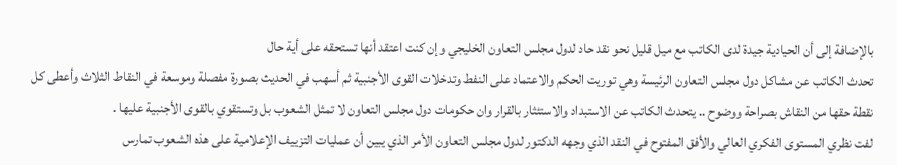بالإضافة إلى أن الحيادية جيدة لدى الكاتب مع ميل قليل نحو نقد حاد لدول مجلس التعاون الخليجي وإن كنت اعتقد أنها تستحقه على أية حال
تحدث الكاتب عن مشاكل دول مجلس التعاون الرئيسة وهي توريت الحكم والاعتماد على النفط وتدخلات القوى الأجنبية ثم أسهب في الحديث بصورة مفصلة وموسعة في النقاط الثلاث وأعطى كل نقطة حقها من النقاش بصراحة ووضوح .. يتحدث الكاتب عن الاستبداد والاستئثار بالقرار وان حكومات دول مجلس التعاون لا تمثل الشعوب بل وتستقوي بالقوى الأجنبية عليها .
لفت نظري المستوى الفكري العالي والأفق المفتوح في النقد الذي وجهه الدكتور لدول مجلس التعاون الأمر الذي يبين أن عمليات التزييف الإعلامية على هذه الشعوب تمارس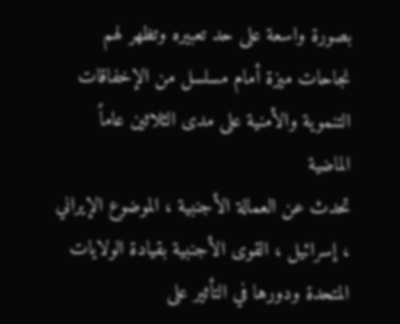بصورة واسعة على حد تعبيره وتظهر لهم نجاحات ميزة أمام مسلسل من الإخفاقات التنموية والأمنية على مدى الثلاثين عاماً الماضية
تحدث عن العمالة الأجنبية ، الموضوع الإيراني ، إسرائيل ، القوى الأجنبية بقيادة الولايات المتحدة ودورها في التأثير على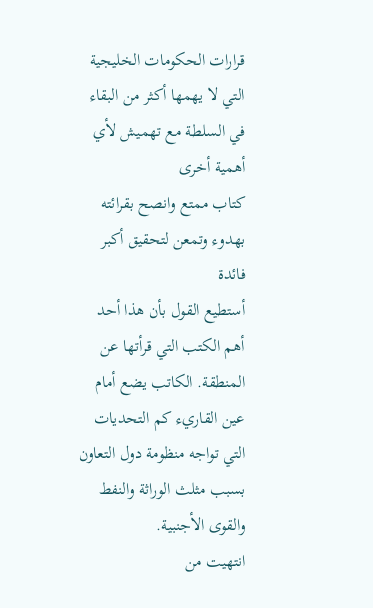قرارات الحكومات الخليجية التي لا يهمها أكثر من البقاء في السلطة مع تهميش لأي أهمية أخرى
كتاب ممتع وانصح بقرائته بهدوء وتمعن لتحقيق أكبر فائدة
أستطيع القول بأن هذا أحد أهم الكتب التي قرأتها عن المنطقة. الكاتب يضع أمام عين القاريء كم التحديات التي تواجه منظومة دول التعاون بسبب مثلث الوراثة والنفط والقوى الأجنبية.
انتهيت من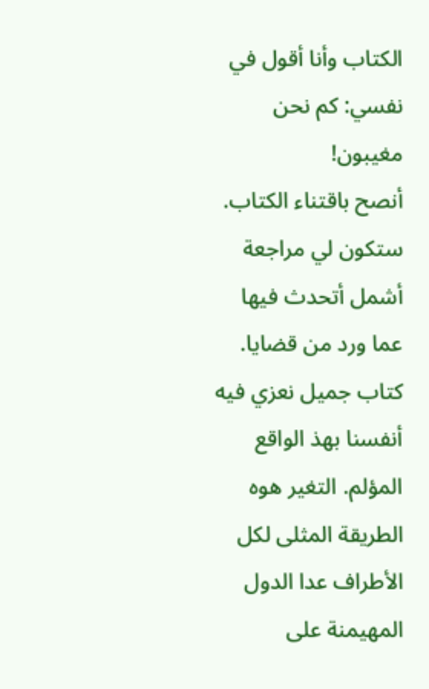الكتاب وأنا أقول في نفسي: كم نحن مغيبون!
أنصح باقتناء الكتاب. ستكون لي مراجعة أشمل أتحدث فيها عما ورد من قضايا.
كتاب جميل نعزي فيه أنفسنا بهذ الواقع المؤلم. التغير هوه الطريقة المثلى لكل الأطراف عدا الدول المهيمنة على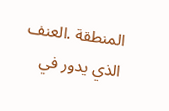المنطقة .العنف الذي يدور في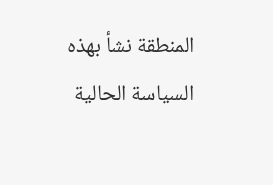المنطقة نشأ بهذه السياسة الحالية